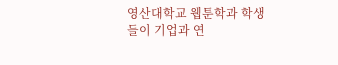영산대학교 웹툰학과 학생들이 기업과 연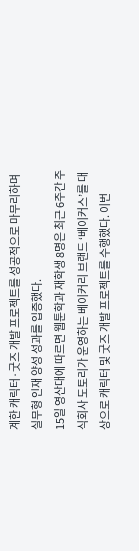계한 캐릭터·굿즈 개발 프로젝트를 성공적으로 마무리하며 실무형 인재 양성 성과를 입증했다.
15일 영산대에 따르면 웹툰학과 재학생 8명은 최근 6주간 주식회사 도토리가 운영하는 베이커리 브랜드 ‘베이커스’를 대상으로 캐릭터 및 굿즈 개발 프로젝트를 수행했다. 이번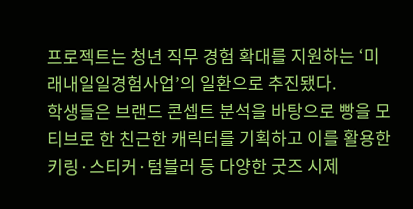프로젝트는 청년 직무 경험 확대를 지원하는 ‘미래내일일경험사업’의 일환으로 추진됐다.
학생들은 브랜드 콘셉트 분석을 바탕으로 빵을 모티브로 한 친근한 캐릭터를 기획하고 이를 활용한 키링·스티커·텀블러 등 다양한 굿즈 시제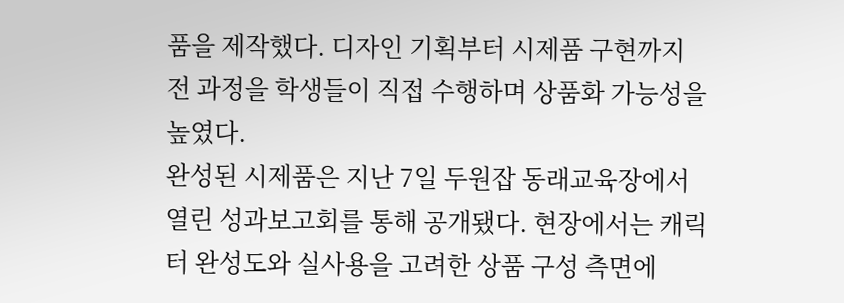품을 제작했다. 디자인 기획부터 시제품 구현까지 전 과정을 학생들이 직접 수행하며 상품화 가능성을 높였다.
완성된 시제품은 지난 7일 두원잡 동래교육장에서 열린 성과보고회를 통해 공개됐다. 현장에서는 캐릭터 완성도와 실사용을 고려한 상품 구성 측면에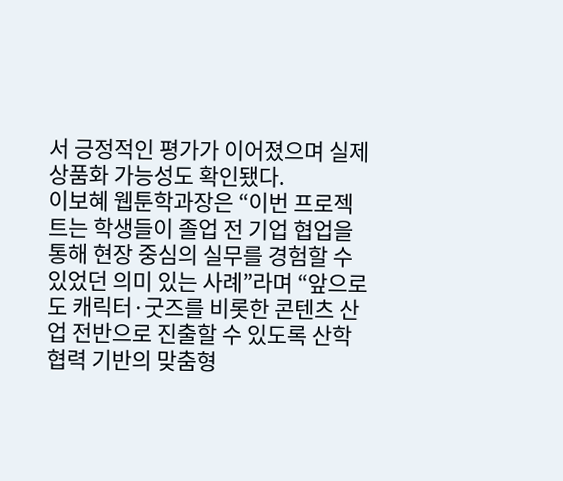서 긍정적인 평가가 이어졌으며 실제 상품화 가능성도 확인됐다.
이보혜 웹툰학과장은 “이번 프로젝트는 학생들이 졸업 전 기업 협업을 통해 현장 중심의 실무를 경험할 수 있었던 의미 있는 사례”라며 “앞으로도 캐릭터·굿즈를 비롯한 콘텐츠 산업 전반으로 진출할 수 있도록 산학협력 기반의 맞춤형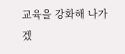교육을 강화해 나가겠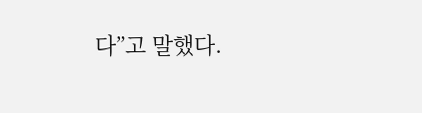다”고 말했다.